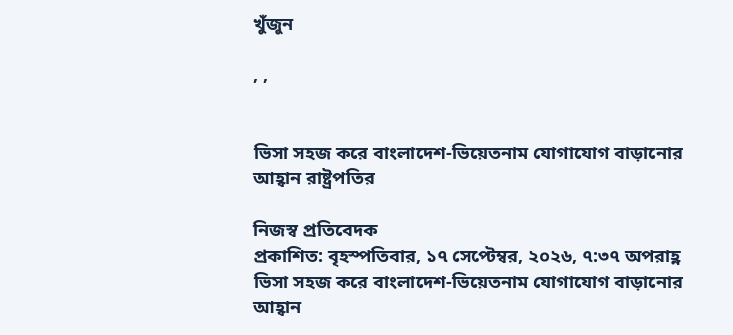খুঁজুন

, ,


ভিসা সহজ করে বাংলাদেশ-ভিয়েতনাম যোগাযোগ বাড়ানোর আহ্বান রাষ্ট্রপতির

নিজস্ব প্রতিবেদক
প্রকাশিত: বৃহস্পতিবার, ১৭ সেপ্টেম্বর, ২০২৬, ৭:৩৭ অপরাহ্ণ
ভিসা সহজ করে বাংলাদেশ-ভিয়েতনাম যোগাযোগ বাড়ানোর আহ্বান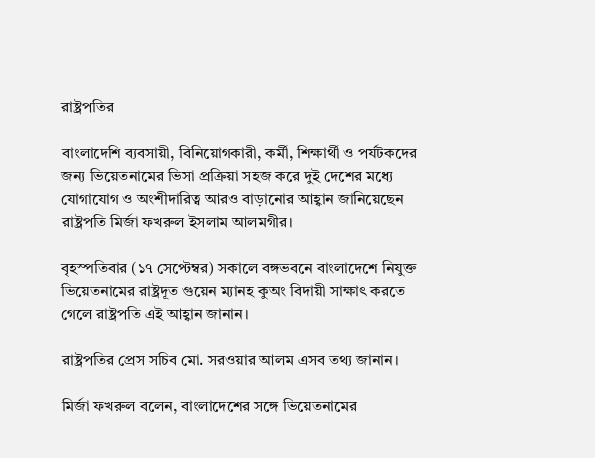রাষ্ট্রপতির

বাংলাদেশি ব্যবসায়ী, বিনিয়োগকারী, কর্মী, শিক্ষার্থী ও পর্যটকদের জন্য ভিয়েতনামের ভিসা প্রক্রিয়া সহজ করে দুই দেশের মধ্যে যোগাযোগ ও অংশীদারিত্ব আরও বাড়ানোর আহ্বান জানিয়েছেন রাষ্ট্রপতি মির্জা ফখরুল ইসলাম আলমগীর।

বৃহস্পতিবার (১৭ সেপ্টেম্বর) সকালে বঙ্গভবনে বাংলাদেশে নিযুক্ত ভিয়েতনামের রাষ্ট্রদূত গুয়েন ম্যানহ কুঅং বিদায়ী সাক্ষাৎ করতে গেলে রাষ্ট্রপতি এই আহ্বান জানান।

রাষ্ট্রপতির প্রেস সচিব মো. সরওয়ার আলম এসব তথ্য জানান।

মির্জা ফখরুল বলেন, বাংলাদেশের সঙ্গে ভিয়েতনামের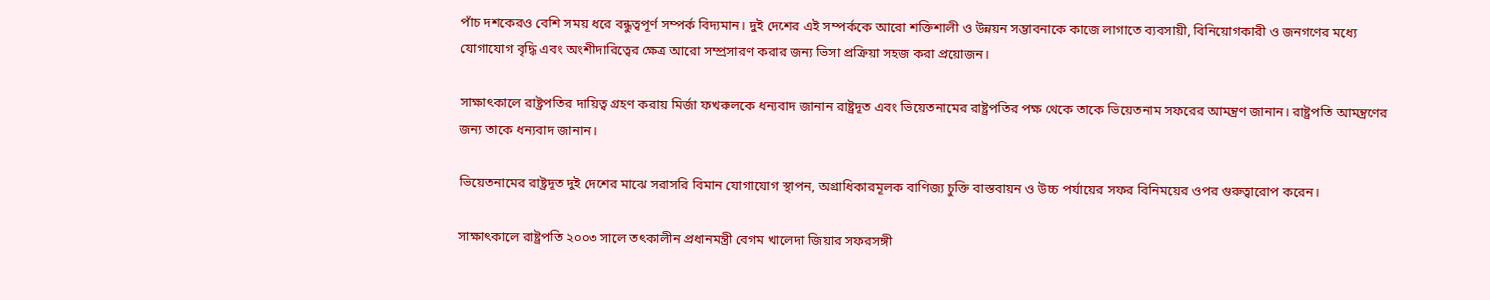পাঁচ দশকেরও বেশি সময় ধরে বন্ধুত্বপূর্ণ সম্পর্ক বিদ্যমান। দুই দেশের এই সম্পর্ককে আরো শক্তিশালী ও উন্নয়ন সম্ভাবনাকে কাজে লাগাতে ব্যবসায়ী, বিনিয়োগকারী ও জনগণের মধ্যে যোগাযোগ বৃদ্ধি এবং অংশীদারিত্বের ক্ষেত্র আরো সম্প্রসারণ করার জন্য ভিসা প্রক্রিয়া সহজ করা প্রয়োজন।

সাক্ষাৎকালে রাষ্ট্রপতির দায়িত্ব গ্রহণ করায় মির্জা ফখরুলকে ধন্যবাদ জানান রাষ্ট্রদূত এবং ভিয়েতনামের রাষ্ট্রপতির পক্ষ থেকে তাকে ভিয়েতনাম সফরের আমন্ত্রণ জানান। রাষ্ট্রপতি আমন্ত্রণের জন্য তাকে ধন্যবাদ জানান।

ভিয়েতনামের রাষ্ট্রদূত দুই দেশের মাঝে সরাসরি বিমান যোগাযোগ স্থাপন, অগ্রাধিকারমূলক বাণিজ্য চুক্তি বাস্তবায়ন ও উচ্চ পর্যায়ের সফর বিনিময়ের ওপর গুরুত্বারোপ করেন।

সাক্ষাৎকালে রাষ্ট্রপতি ২০০৩ সালে তৎকালীন প্রধানমন্ত্রী বেগম খালেদা জিয়ার সফরসঙ্গী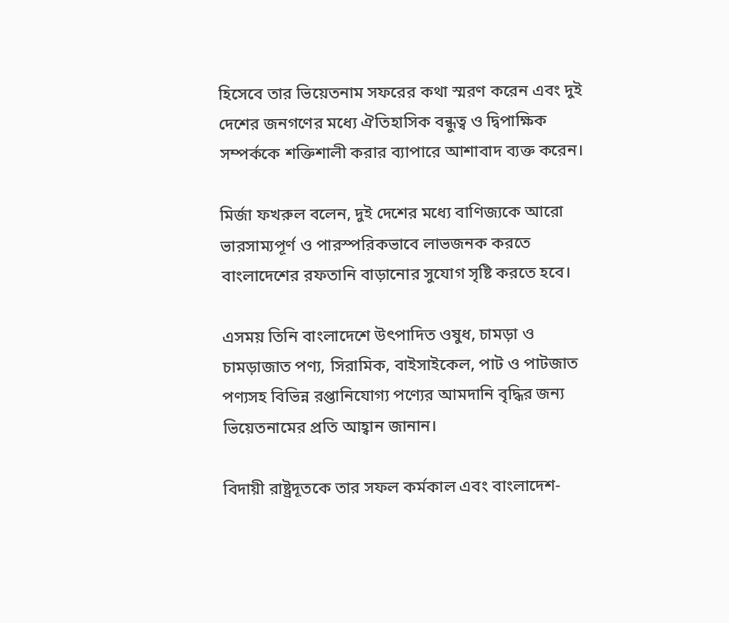হিসেবে তার ভিয়েতনাম সফরের কথা স্মরণ করেন এবং দুই দেশের জনগণের মধ্যে ঐতিহাসিক বন্ধুত্ব ও দ্বিপাক্ষিক সম্পর্ককে শক্তিশালী করার ব্যাপারে আশাবাদ ব্যক্ত করেন।

মির্জা ফখরুল বলেন, দুই দেশের মধ্যে বাণিজ্যকে আরো ভারসাম্যপূর্ণ ও পারস্পরিকভাবে লাভজনক করতে বাংলাদেশের রফতানি বাড়ানোর সুযোগ সৃষ্টি করতে হবে।

এসময় তিনি বাংলাদেশে উৎপাদিত ওষুধ, চামড়া ও চামড়াজাত পণ্য, সিরামিক, বাইসাইকেল, পাট ও পাটজাত পণ্যসহ বিভিন্ন রপ্তানিযোগ্য পণ্যের আমদানি বৃদ্ধির জন্য ভিয়েতনামের প্রতি আহ্বান জানান।

বিদায়ী রাষ্ট্রদূতকে তার সফল কর্মকাল এবং বাংলাদেশ-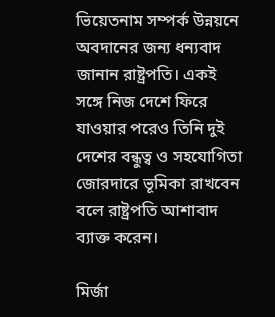ভিয়েতনাম সম্পর্ক উন্নয়নে অবদানের জন্য ধন্যবাদ জানান রাষ্ট্রপতি। একই সঙ্গে নিজ দেশে ফিরে যাওয়ার পরেও তিনি দুই দেশের বন্ধুত্ব ও সহযোগিতা জোরদারে ভূমিকা রাখবেন বলে রাষ্ট্রপতি আশাবাদ ব্যাক্ত করেন।

মির্জা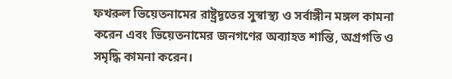ফখরুল ভিয়েতনামের রাষ্ট্রদূতের সুস্বাস্থ্য ও সর্বাঙ্গীন মঙ্গল কামনা করেন এবং ভিয়েতনামের জনগণের অব্যাহত শান্তি, অগ্রগতি ও সমৃদ্ধি কামনা করেন।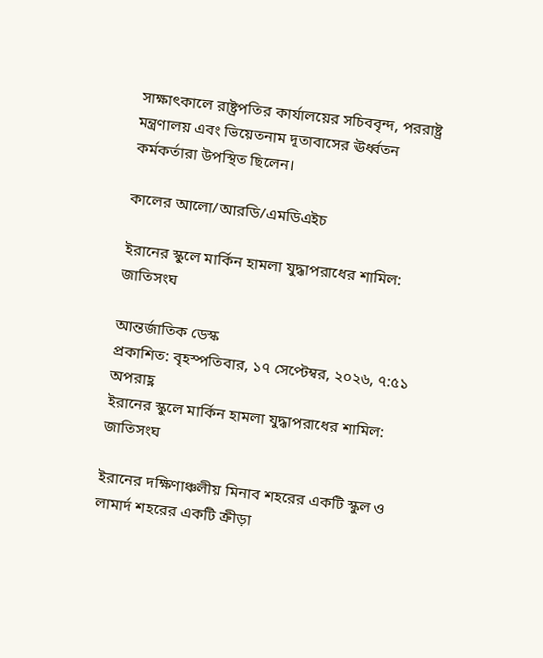সাক্ষাৎকালে রাষ্ট্রপতির কার্যালয়ের সচিববৃন্দ, পররাষ্ট্র মন্ত্রণালয় এবং ভিয়েতনাম দূতাবাসের ঊর্ধ্বতন কর্মকর্তারা উপস্থিত ছিলেন।

কালের আলো/আরডি/এমডিএইচ

ইরানের স্কুলে মার্কিন হামলা যুদ্ধাপরাধের শামিল: জাতিসংঘ

আন্তর্জাতিক ডেস্ক
প্রকাশিত: বৃহস্পতিবার, ১৭ সেপ্টেম্বর, ২০২৬, ৭:৫১ অপরাহ্ণ
ইরানের স্কুলে মার্কিন হামলা যুদ্ধাপরাধের শামিল: জাতিসংঘ

ইরানের দক্ষিণাঞ্চলীয় মিনাব শহরের একটি স্কুল ও লামার্দ শহরের একটি ক্রীড়া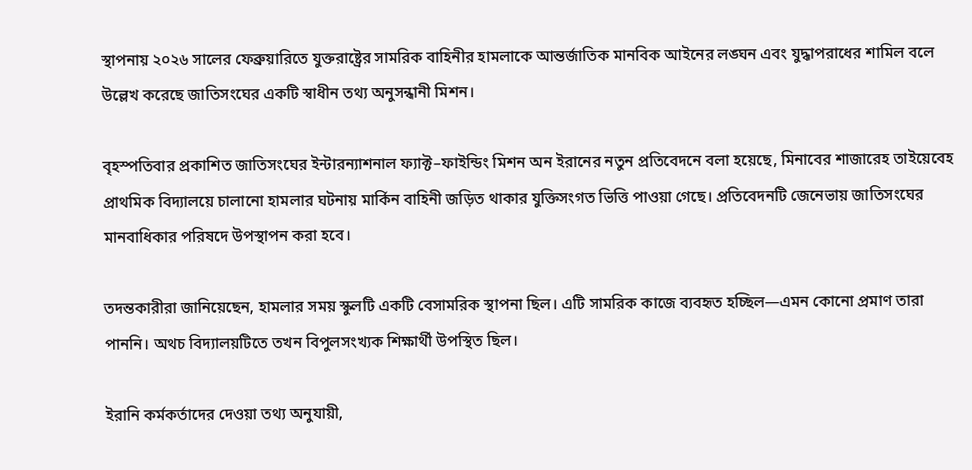স্থাপনায় ২০২৬ সালের ফেব্রুয়ারিতে যুক্তরাষ্ট্রের সামরিক বাহিনীর হামলাকে আন্তর্জাতিক মানবিক আইনের লঙ্ঘন এবং যুদ্ধাপরাধের শামিল বলে উল্লেখ করেছে জাতিসংঘের একটি স্বাধীন তথ্য অনুসন্ধানী মিশন।

বৃহস্পতিবার প্রকাশিত জাতিসংঘের ইন্টারন্যাশনাল ফ্যাক্ট–ফাইন্ডিং মিশন অন ইরানের নতুন প্রতিবেদনে বলা হয়েছে, মিনাবের শাজারেহ তাইয়েবেহ প্রাথমিক বিদ্যালয়ে চালানো হামলার ঘটনায় মার্কিন বাহিনী জড়িত থাকার যুক্তিসংগত ভিত্তি পাওয়া গেছে। প্রতিবেদনটি জেনেভায় জাতিসংঘের মানবাধিকার পরিষদে উপস্থাপন করা হবে।

তদন্তকারীরা জানিয়েছেন, হামলার সময় স্কুলটি একটি বেসামরিক স্থাপনা ছিল। এটি সামরিক কাজে ব্যবহৃত হচ্ছিল—এমন কোনো প্রমাণ তারা পাননি। অথচ বিদ্যালয়টিতে তখন বিপুলসংখ্যক শিক্ষার্থী উপস্থিত ছিল।

ইরানি কর্মকর্তাদের দেওয়া তথ্য অনুযায়ী,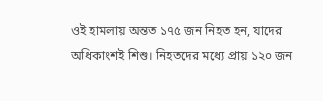ওই হামলায় অন্তত ১৭৫ জন নিহত হন, যাদের অধিকাংশই শিশু। নিহতদের মধ্যে প্রায় ১২০ জন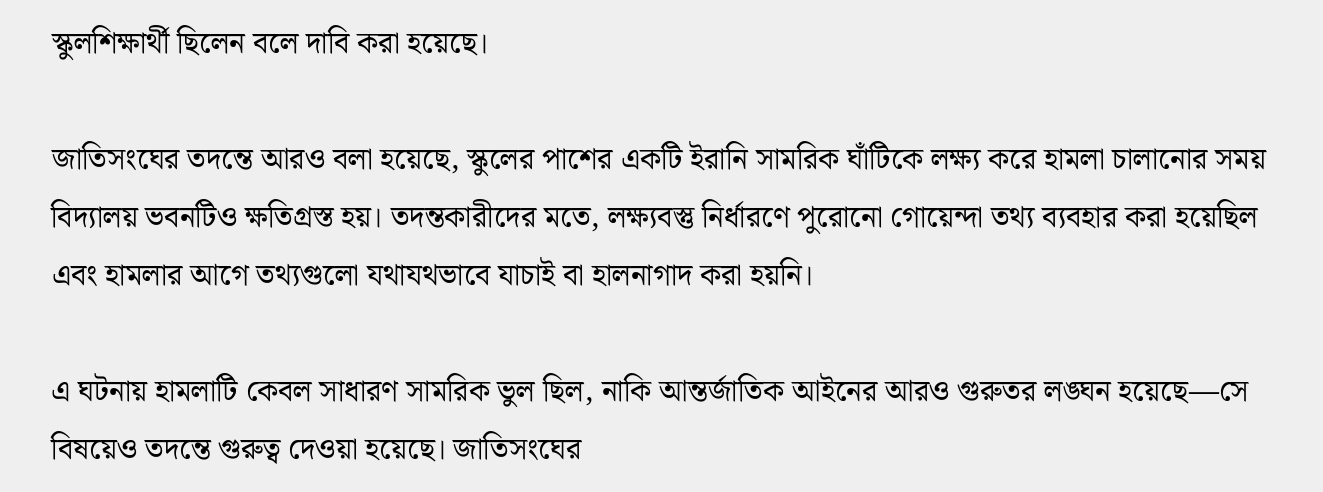স্কুলশিক্ষার্থী ছিলেন বলে দাবি করা হয়েছে।

জাতিসংঘের তদন্তে আরও বলা হয়েছে, স্কুলের পাশের একটি ইরানি সামরিক ঘাঁটিকে লক্ষ্য করে হামলা চালানোর সময় বিদ্যালয় ভবনটিও ক্ষতিগ্রস্ত হয়। তদন্তকারীদের মতে, লক্ষ্যবস্তু নির্ধারণে পুরোনো গোয়েন্দা তথ্য ব্যবহার করা হয়েছিল এবং হামলার আগে তথ্যগুলো যথাযথভাবে যাচাই বা হালনাগাদ করা হয়নি।

এ ঘটনায় হামলাটি কেবল সাধারণ সামরিক ভুল ছিল, নাকি আন্তর্জাতিক আইনের আরও গুরুতর লঙ্ঘন হয়েছে—সে বিষয়েও তদন্তে গুরুত্ব দেওয়া হয়েছে। জাতিসংঘের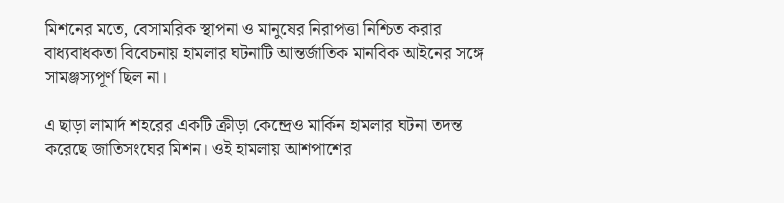মিশনের মতে, বেসামরিক স্থাপনা ও মানুষের নিরাপত্তা নিশ্চিত করার বাধ্যবাধকতা বিবেচনায় হামলার ঘটনাটি আন্তর্জাতিক মানবিক আইনের সঙ্গে সামঞ্জস্যপূর্ণ ছিল না।

এ ছাড়া লামার্দ শহরের একটি ক্রীড়া কেন্দ্রেও মার্কিন হামলার ঘটনা তদন্ত করেছে জাতিসংঘের মিশন। ওই হামলায় আশপাশের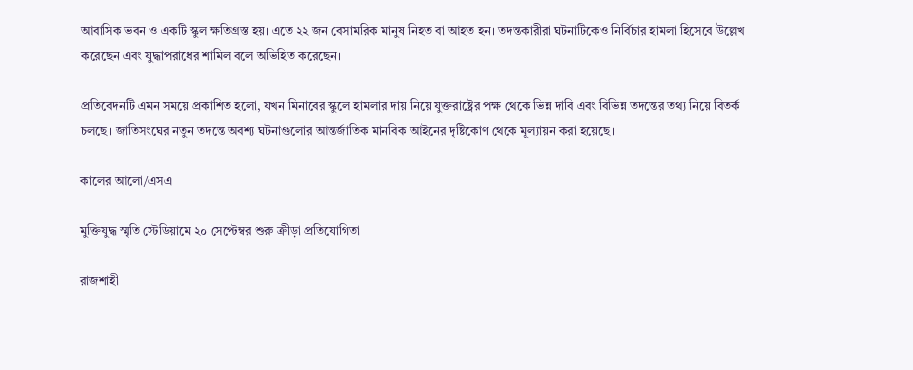আবাসিক ভবন ও একটি স্কুল ক্ষতিগ্রস্ত হয়। এতে ২২ জন বেসামরিক মানুষ নিহত বা আহত হন। তদন্তকারীরা ঘটনাটিকেও নির্বিচার হামলা হিসেবে উল্লেখ করেছেন এবং যুদ্ধাপরাধের শামিল বলে অভিহিত করেছেন।

প্রতিবেদনটি এমন সময়ে প্রকাশিত হলো, যখন মিনাবের স্কুলে হামলার দায় নিয়ে যুক্তরাষ্ট্রের পক্ষ থেকে ভিন্ন দাবি এবং বিভিন্ন তদন্তের তথ্য নিয়ে বিতর্ক চলছে। জাতিসংঘের নতুন তদন্তে অবশ্য ঘটনাগুলোর আন্তর্জাতিক মানবিক আইনের দৃষ্টিকোণ থেকে মূল্যায়ন করা হয়েছে।

কালের আলো/এসএ

মুক্তিযুদ্ধ স্মৃতি স্টেডিয়ামে ২০ সেপ্টেম্বর শুরু ক্রীড়া প্রতিযোগিতা

রাজশাহী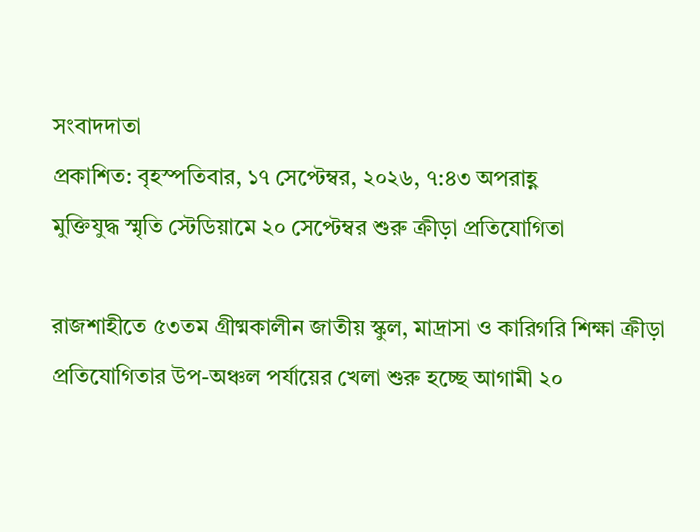সংবাদদাতা
প্রকাশিত: বৃহস্পতিবার, ১৭ সেপ্টেম্বর, ২০২৬, ৭:৪৩ অপরাহ্ণ
মুক্তিযুদ্ধ স্মৃতি স্টেডিয়ামে ২০ সেপ্টেম্বর শুরু ক্রীড়া প্রতিযোগিতা

রাজশাহীতে ৫৩তম গ্রীষ্মকালীন জাতীয় স্কুল, মাদ্রাসা ও কারিগরি শিক্ষা ক্রীড়া প্রতিযোগিতার উপ-অঞ্চল পর্যায়ের খেলা শুরু হচ্ছে আগামী ২০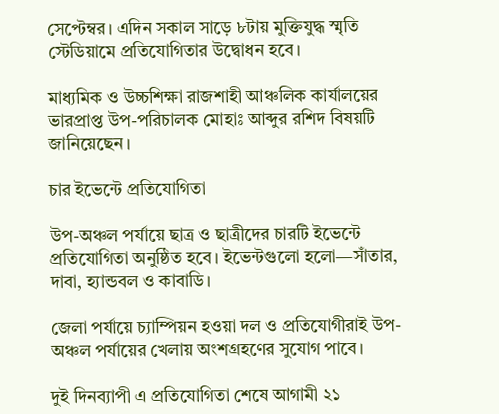সেপ্টেম্বর। এদিন সকাল সাড়ে ৮টায় মুক্তিযুদ্ধ স্মৃতি স্টেডিয়ামে প্রতিযোগিতার উদ্বোধন হবে।

মাধ্যমিক ও উচ্চশিক্ষা রাজশাহী আঞ্চলিক কার্যালয়ের ভারপ্রাপ্ত উপ-পরিচালক মোহাঃ আব্দুর রশিদ বিষয়টি জানিয়েছেন।

চার ইভেন্টে প্রতিযোগিতা

উপ-অঞ্চল পর্যায়ে ছাত্র ও ছাত্রীদের চারটি ইভেন্টে প্রতিযোগিতা অনুষ্ঠিত হবে। ইভেন্টগুলো হলো—সাঁতার, দাবা, হ্যান্ডবল ও কাবাডি।

জেলা পর্যায়ে চ্যাম্পিয়ন হওয়া দল ও প্রতিযোগীরাই উপ-অঞ্চল পর্যায়ের খেলায় অংশগ্রহণের সুযোগ পাবে।

দুই দিনব্যাপী এ প্রতিযোগিতা শেষে আগামী ২১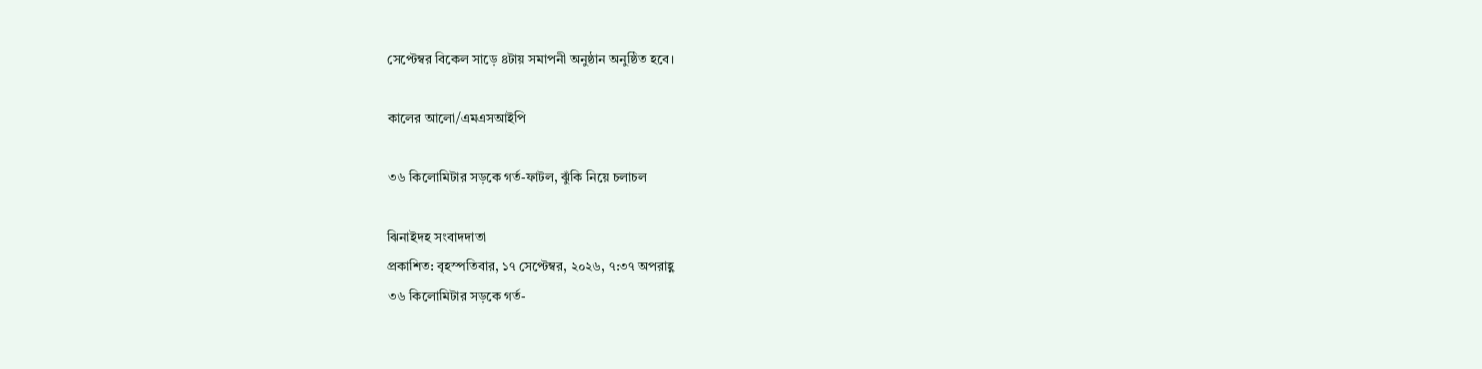সেপ্টেম্বর বিকেল সাড়ে ৪টায় সমাপনী অনুষ্ঠান অনুষ্ঠিত হবে।

কালের আলো/এমএসআইপি

৩৬ কিলোমিটার সড়কে গর্ত-ফাটল, ঝুঁকি নিয়ে চলাচল

ঝিনাইদহ সংবাদদাতা
প্রকাশিত: বৃহস্পতিবার, ১৭ সেপ্টেম্বর, ২০২৬, ৭:৩৭ অপরাহ্ণ
৩৬ কিলোমিটার সড়কে গর্ত-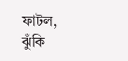ফাটল, ঝুঁকি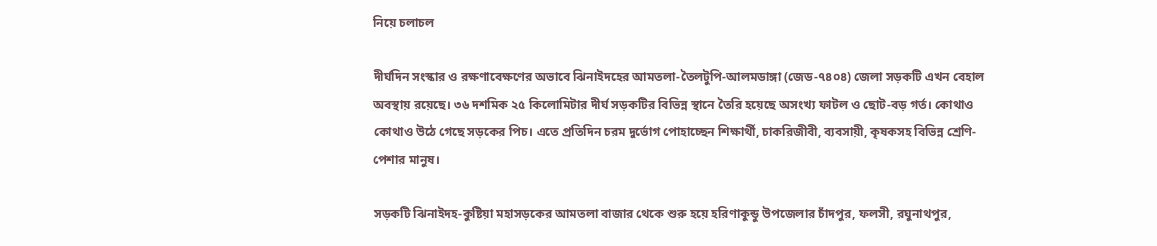নিয়ে চলাচল

দীর্ঘদিন সংস্কার ও রক্ষণাবেক্ষণের অভাবে ঝিনাইদহের আমতলা-তৈলটুপি-আলমডাঙ্গা (জেড-৭৪০৪) জেলা সড়কটি এখন বেহাল অবস্থায় রয়েছে। ৩৬ দশমিক ২৫ কিলোমিটার দীর্ঘ সড়কটির বিভিন্ন স্থানে তৈরি হয়েছে অসংখ্য ফাটল ও ছোট-বড় গর্ত। কোথাও কোথাও উঠে গেছে সড়কের পিচ। এতে প্রতিদিন চরম দুর্ভোগ পোহাচ্ছেন শিক্ষার্থী, চাকরিজীবী, ব্যবসায়ী, কৃষকসহ বিভিন্ন শ্রেণি-পেশার মানুষ।

সড়কটি ঝিনাইদহ-কুষ্টিয়া মহাসড়কের আমতলা বাজার থেকে শুরু হয়ে হরিণাকুন্ডু উপজেলার চাঁদপুর, ফলসী, রঘুনাথপুর,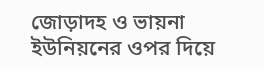জোড়াদহ ও ভায়না ইউনিয়নের ওপর দিয়ে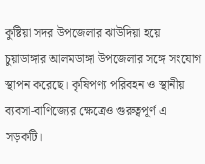কুষ্টিয়া সদর উপজেলার ঝাউদিয়া হয়ে চুয়াডাঙ্গার আলমডাঙ্গা উপজেলার সঙ্গে সংযোগ স্থাপন করেছে। কৃষিপণ্য পরিবহন ও স্থানীয় ব্যবসা-বাণিজ্যের ক্ষেত্রেও গুরুত্বপূর্ণ এ সড়কটি।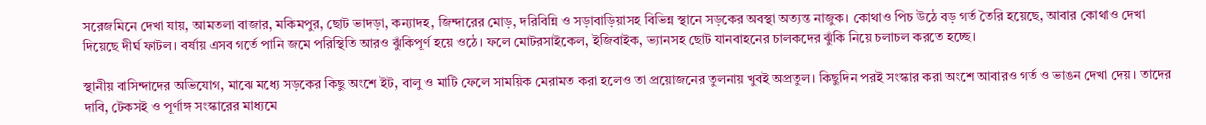সরেজমিনে দেখা যায়, আমতলা বাজার, মকিমপুর, ছোট ভাদড়া, কন্যাদহ, জিন্দারের মোড়, দরিবিন্নি ও সড়াবাড়িয়াসহ বিভিন্ন স্থানে সড়কের অবস্থা অত্যন্ত নাজুক। কোথাও পিচ উঠে বড় গর্ত তৈরি হয়েছে, আবার কোথাও দেখা দিয়েছে দীর্ঘ ফাটল। বর্ষায় এসব গর্তে পানি জমে পরিস্থিতি আরও ঝুঁকিপূর্ণ হয়ে ওঠে। ফলে মোটরসাইকেল, ইজিবাইক, ভ্যানসহ ছোট যানবাহনের চালকদের ঝুঁকি নিয়ে চলাচল করতে হচ্ছে।

স্থানীয় বাসিন্দাদের অভিযোগ, মাঝে মধ্যে সড়কের কিছু অংশে ইট, বালু ও মাটি ফেলে সাময়িক মেরামত করা হলেও তা প্রয়োজনের তুলনায় খুবই অপ্রতুল। কিছুদিন পরই সংস্কার করা অংশে আবারও গর্ত ও ভাঙন দেখা দেয়। তাদের দাবি, টেকসই ও পূর্ণাঙ্গ সংস্কারের মাধ্যমে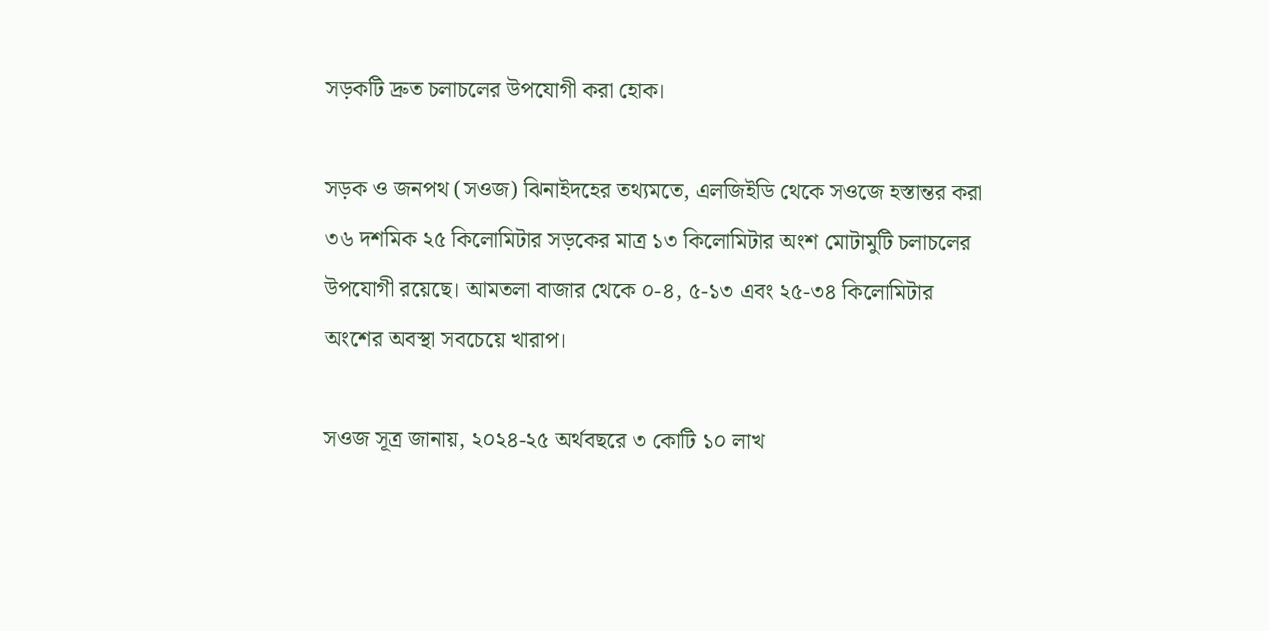সড়কটি দ্রুত চলাচলের উপযোগী করা হোক।

সড়ক ও জনপথ (সওজ) ঝিনাইদহের তথ্যমতে, এলজিইডি থেকে সওজে হস্তান্তর করা ৩৬ দশমিক ২৫ কিলোমিটার সড়কের মাত্র ১৩ কিলোমিটার অংশ মোটামুটি চলাচলের উপযোগী রয়েছে। আমতলা বাজার থেকে ০-৪, ৫-১৩ এবং ২৫-৩৪ কিলোমিটার অংশের অবস্থা সবচেয়ে খারাপ।

সওজ সূত্র জানায়, ২০২৪-২৫ অর্থবছরে ৩ কোটি ১০ লাখ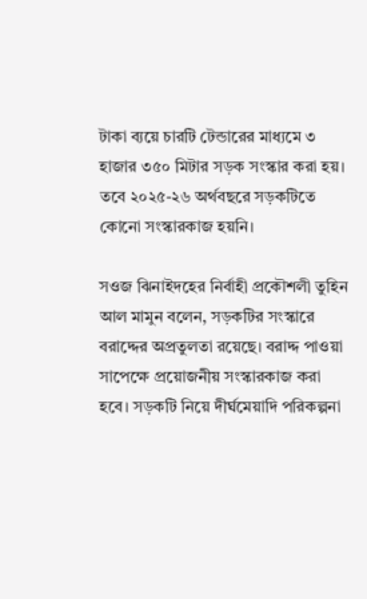টাকা ব্যয়ে চারটি টেন্ডারের মাধ্যমে ৩ হাজার ৩৫০ মিটার সড়ক সংস্কার করা হয়। তবে ২০২৫-২৬ অর্থবছরে সড়কটিতে কোনো সংস্কারকাজ হয়নি।

সওজ ঝিনাইদহের নির্বাহী প্রকৌশলী তুহিন আল মামুন বলেন, সড়কটির সংস্কারে বরাদ্দের অপ্রতুলতা রয়েছে। বরাদ্দ পাওয়া সাপেক্ষে প্রয়োজনীয় সংস্কারকাজ করা হবে। সড়কটি নিয়ে দীর্ঘমেয়াদি পরিকল্পনা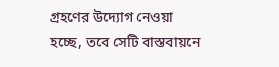গ্রহণের উদ্যোগ নেওয়া হচ্ছে, তবে সেটি বাস্তবায়নে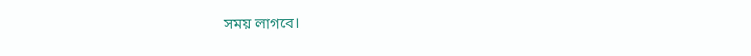সময় লাগবে।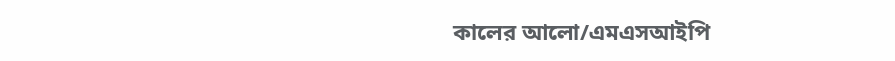কালের আলো/এমএসআইপি